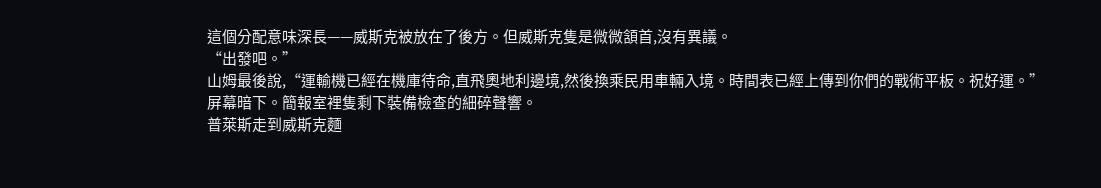這個分配意味深長——威斯克被放在了後方。但威斯克隻是微微頷首,沒有異議。
“出發吧。”
山姆最後說,“運輸機已經在機庫待命,直飛奧地利邊境,然後換乘民用車輛入境。時間表已經上傳到你們的戰術平板。祝好運。”
屏幕暗下。簡報室裡隻剩下裝備檢查的細碎聲響。
普萊斯走到威斯克麵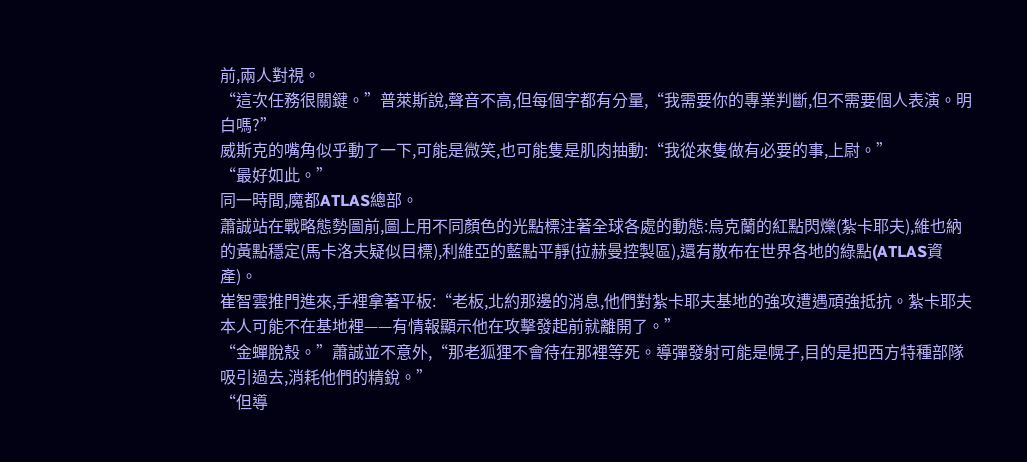前,兩人對視。
“這次任務很關鍵。”普萊斯說,聲音不高,但每個字都有分量,“我需要你的專業判斷,但不需要個人表演。明白嗎?”
威斯克的嘴角似乎動了一下,可能是微笑,也可能隻是肌肉抽動:“我從來隻做有必要的事,上尉。”
“最好如此。”
同一時間,魔都ATLAS總部。
蕭誠站在戰略態勢圖前,圖上用不同顏色的光點標注著全球各處的動態:烏克蘭的紅點閃爍(紮卡耶夫),維也納的黃點穩定(馬卡洛夫疑似目標),利維亞的藍點平靜(拉赫曼控製區),還有散布在世界各地的綠點(ATLAS資產)。
崔智雲推門進來,手裡拿著平板:“老板,北約那邊的消息,他們對紮卡耶夫基地的強攻遭遇頑強抵抗。紮卡耶夫本人可能不在基地裡——有情報顯示他在攻擊發起前就離開了。”
“金蟬脫殼。”蕭誠並不意外,“那老狐狸不會待在那裡等死。導彈發射可能是幌子,目的是把西方特種部隊吸引過去,消耗他們的精銳。”
“但導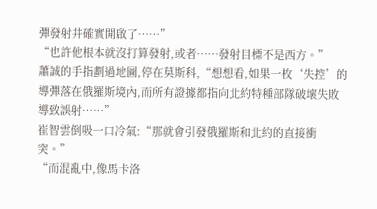彈發射井確實開啟了……”
“也許他根本就沒打算發射,或者……發射目標不是西方。”
蕭誠的手指劃過地圖,停在莫斯科,“想想看,如果一枚‘失控’的導彈落在俄羅斯境內,而所有證據都指向北約特種部隊破壞失敗導致誤射……”
崔智雲倒吸一口冷氣:“那就會引發俄羅斯和北約的直接衝突。”
“而混亂中,像馬卡洛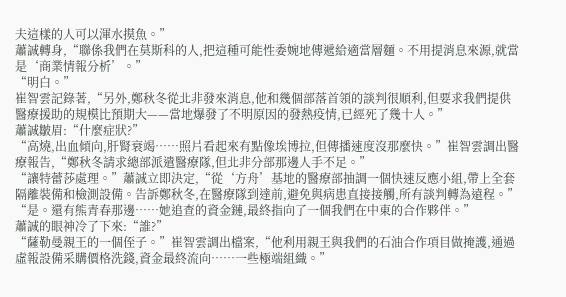夫這樣的人可以渾水摸魚。”
蕭誠轉身,“聯係我們在莫斯科的人,把這種可能性委婉地傳遞給適當層麵。不用提消息來源,就當是‘商業情報分析’。”
“明白。”
崔智雲記錄著,“另外,鄭秋冬從北非發來消息,他和幾個部落首領的談判很順利,但要求我們提供醫療援助的規模比預期大——當地爆發了不明原因的發熱疫情,已經死了幾十人。”
蕭誠皺眉:“什麼症狀?”
“高燒,出血傾向,肝腎衰竭……照片看起來有點像埃博拉,但傳播速度沒那麼快。”崔智雲調出醫療報告,“鄭秋冬請求總部派遣醫療隊,但北非分部那邊人手不足。”
“讓特蕾莎處理。”蕭誠立即決定,“從‘方舟’基地的醫療部抽調一個快速反應小組,帶上全套隔離裝備和檢測設備。告訴鄭秋冬,在醫療隊到達前,避免與病患直接接觸,所有談判轉為遠程。”
“是。還有熊青春那邊……她追查的資金鏈,最終指向了一個我們在中東的合作夥伴。”
蕭誠的眼神冷了下來:“誰?”
“薩勒曼親王的一個侄子。”崔智雲調出檔案,“他利用親王與我們的石油合作項目做掩護,通過虛報設備采購價格洗錢,資金最終流向……一些極端組織。”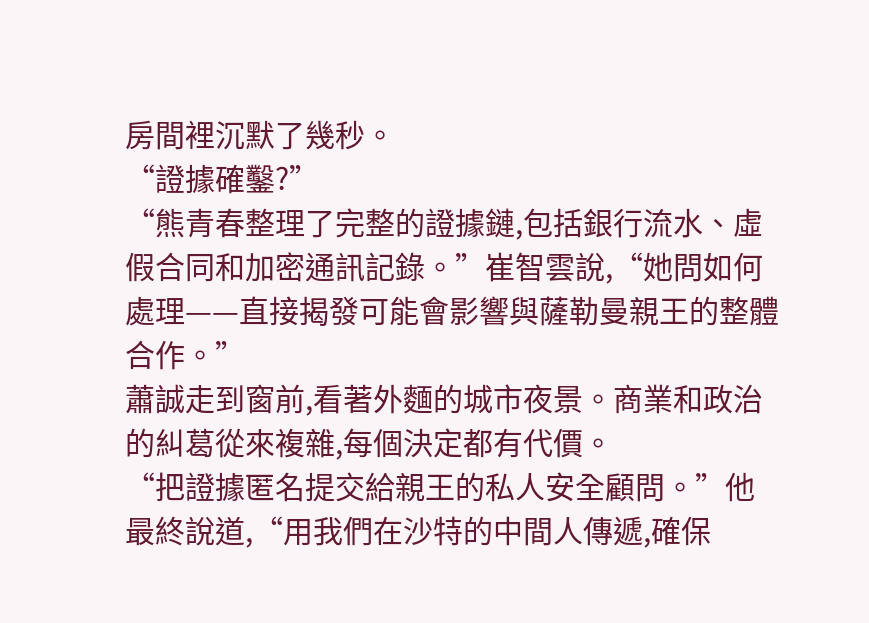房間裡沉默了幾秒。
“證據確鑿?”
“熊青春整理了完整的證據鏈,包括銀行流水、虛假合同和加密通訊記錄。”崔智雲說,“她問如何處理——直接揭發可能會影響與薩勒曼親王的整體合作。”
蕭誠走到窗前,看著外麵的城市夜景。商業和政治的糾葛從來複雜,每個決定都有代價。
“把證據匿名提交給親王的私人安全顧問。”他最終說道,“用我們在沙特的中間人傳遞,確保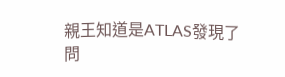親王知道是ATLAS發現了問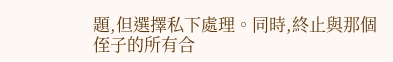題,但選擇私下處理。同時,終止與那個侄子的所有合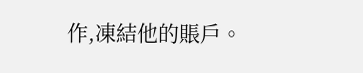作,凍結他的賬戶。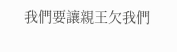我們要讓親王欠我們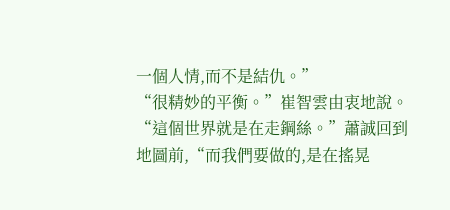一個人情,而不是結仇。”
“很精妙的平衡。”崔智雲由衷地說。
“這個世界就是在走鋼絲。”蕭誠回到地圖前,“而我們要做的,是在搖晃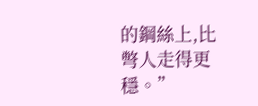的鋼絲上,比彆人走得更穩。”